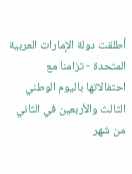أطلقت دولة الإمارات العربية المتحدة - تزامنا مع احتفالاتها باليوم الوطني الثالث والأربعين في الثاني من شهر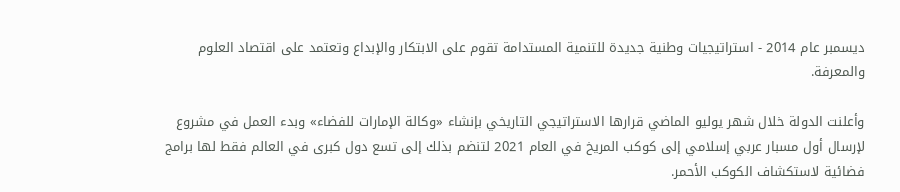ديسمبر عام 2014 - استراتيجيات وطنية جديدة للتنمية المستدامة تقوم على الابتكار والإبداع وتعتمد على اقتصاد العلوم والمعرفة.

وأعلنت الدولة خلال شهر يوليو الماضي قرارها الاستراتيجي التاريخي بإنشاء «وكالة الإمارات للفضاء» وبدء العمل في مشروع لإرسال أول مسبار عربي إسلامي إلى كوكب المريخ في العام 2021 لتنضم بذلك إلى تسع دول كبرى في العالم فقط لها برامج فضائية لاستكشاف الكوكب الأحمر.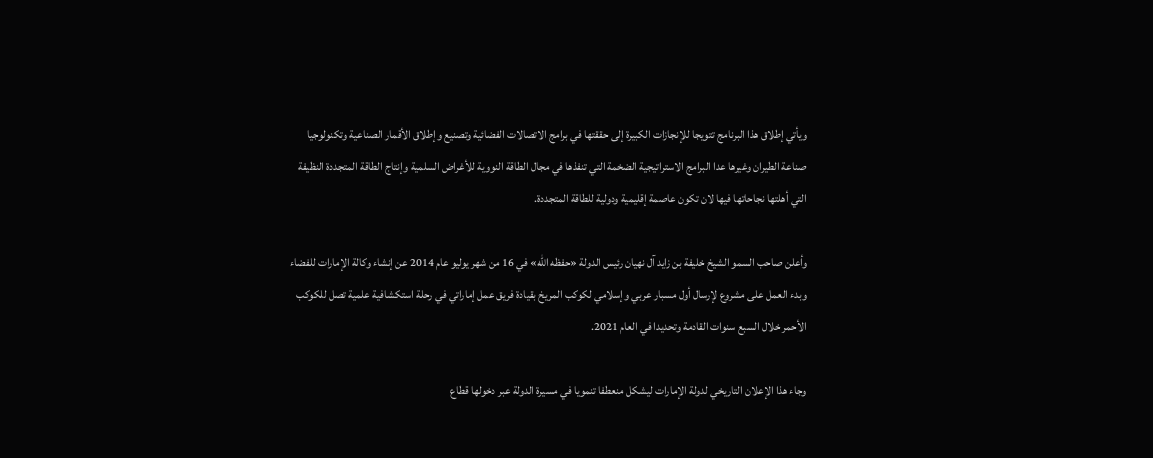ويأتي إطلاق هذا البرنامج تتويجا للإنجازات الكبيرة إلى حققتها في برامج الاتصالات الفضائية وتصنيع وإطلاق الأقمار الصناعية وتكنولوجيا صناعة الطيران وغيرها عدا البرامج الاستراتيجية الضخمة التي تنفذها في مجال الطاقة النووية للأغراض السلمية وإنتاج الطاقة المتجددة النظيفة التي أهلتها نجاحاتها فيها لان تكون عاصمة إقليمية ودولية للطاقة المتجددة.

وأعلن صاحب السمو الشيخ خليفة بن زايد آل نهيان رئيس الدولة «حفظه الله» في 16 من شهر يوليو عام 2014 عن إنشاء وكالة الإمارات للفضاء وبدء العمل على مشروع لإرسال أول مسبار عربي وإسلامي لكوكب المريخ بقيادة فريق عمل إماراتي في رحلة استكشافية علمية تصل للكوكب الأحمر خلال السبع سنوات القادمة وتحديدا في العام 2021.

وجاء هذا الإعلان التاريخي لدولة الإمارات ليشكل منعطفا تنمويا في مسيرة الدولة عبر دخولها قطاع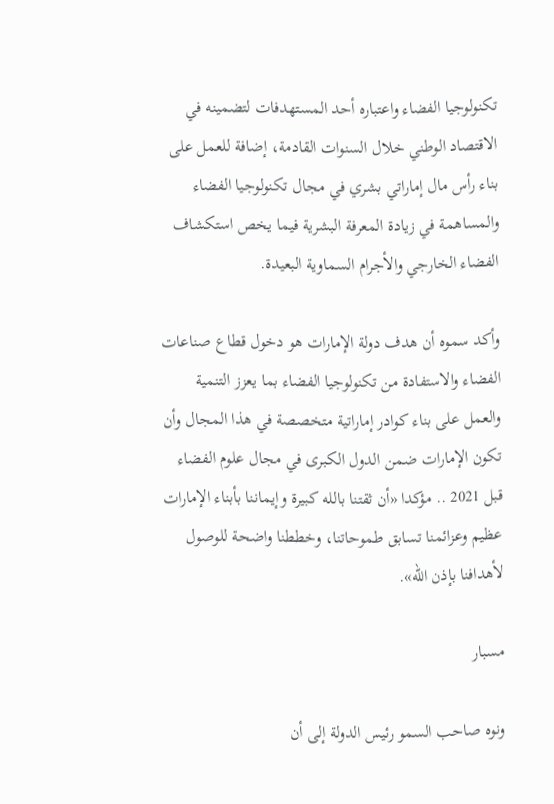تكنولوجيا الفضاء واعتباره أحد المستهدفات لتضمينه في الاقتصاد الوطني خلال السنوات القادمة، إضافة للعمل على بناء رأس مال إماراتي بشري في مجال تكنولوجيا الفضاء والمساهمة في زيادة المعرفة البشرية فيما يخص استكشاف الفضاء الخارجي والأجرام السماوية البعيدة.

وأكد سموه أن هدف دولة الإمارات هو دخول قطاع صناعات الفضاء والاستفادة من تكنولوجيا الفضاء بما يعزز التنمية والعمل على بناء كوادر إماراتية متخصصة في هذا المجال وأن تكون الإمارات ضمن الدول الكبرى في مجال علوم الفضاء قبل 2021 .. مؤكدا «أن ثقتنا بالله كبيرة وإيماننا بأبناء الإمارات عظيم وعزائمنا تسابق طموحاتنا، وخططنا واضحة للوصول لأهدافنا بإذن الله».

مسبار

ونوه صاحب السمو رئيس الدولة إلى أن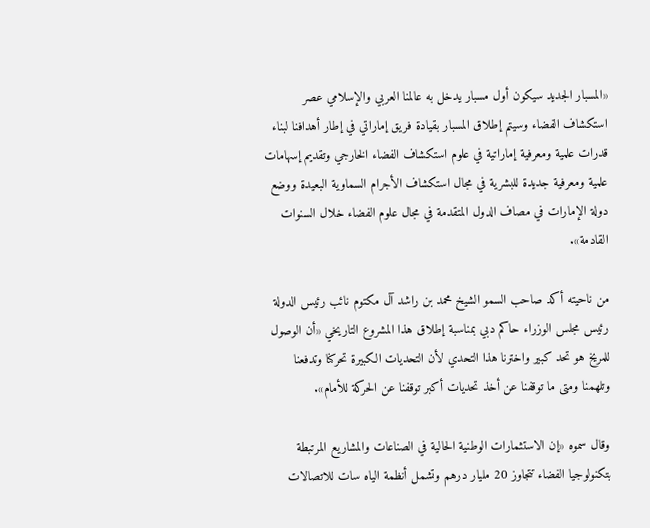«المسبار الجديد سيكون أول مسبار يدخل به عالمنا العربي والإسلامي عصر استكشاف الفضاء وسيتم إطلاق المسبار بقيادة فريق إماراتي في إطار أهدافنا لبناء قدرات علمية ومعرفية إماراتية في علوم استكشاف الفضاء الخارجي وتقديم إسهامات علمية ومعرفية جديدة للبشرية في مجال استكشاف الأجرام السماوية البعيدة ووضع دولة الإمارات في مصاف الدول المتقدمة في مجال علوم الفضاء خلال السنوات القادمة».

من ناحيته أكد صاحب السمو الشيخ محمد بن راشد آل مكتوم نائب رئيس الدولة رئيس مجلس الوزراء حاكم دبي بمناسبة إطلاق هذا المشروع التاريخي «أن الوصول للمريخ هو تحد كبير واخترنا هذا التحدي لأن التحديات الكبيرة تحركنا وتدفعنا وتلهمنا ومتى ما توقفنا عن أخذ تحديات أكبر توقفنا عن الحركة للأمام».

وقال سموه «إن الاستثمارات الوطنية الحالية في الصناعات والمشاريع المرتبطة بتكنولوجيا الفضاء تتجاوز 20 مليار درهم وتشمل أنظمة الياه سات للاتصالات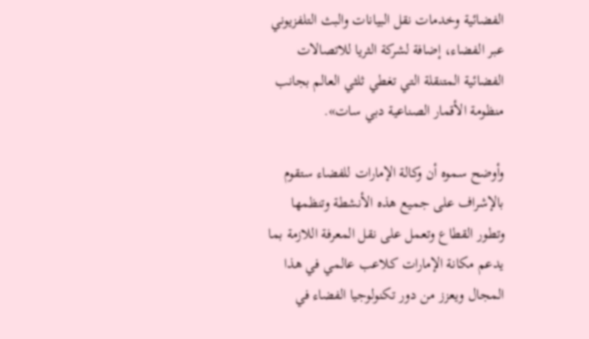الفضائية وخدمات نقل البيانات والبث التلفزيوني عبر الفضاء، إضافة لشركة الثريا للاتصالات الفضائية المتنقلة التي تغطي ثلثي العالم بجانب منظومة الأقمار الصناعية دبي سات».

وأوضح سموه أن وكالة الإمارات للفضاء ستقوم بالإشراف على جميع هذه الأنشطة وتنظمها وتطور القطاع وتعمل على نقل المعرفة اللازمة بما يدعم مكانة الإمارات كلاعب عالمي في هذا المجال ويعزز من دور تكنولوجيا الفضاء في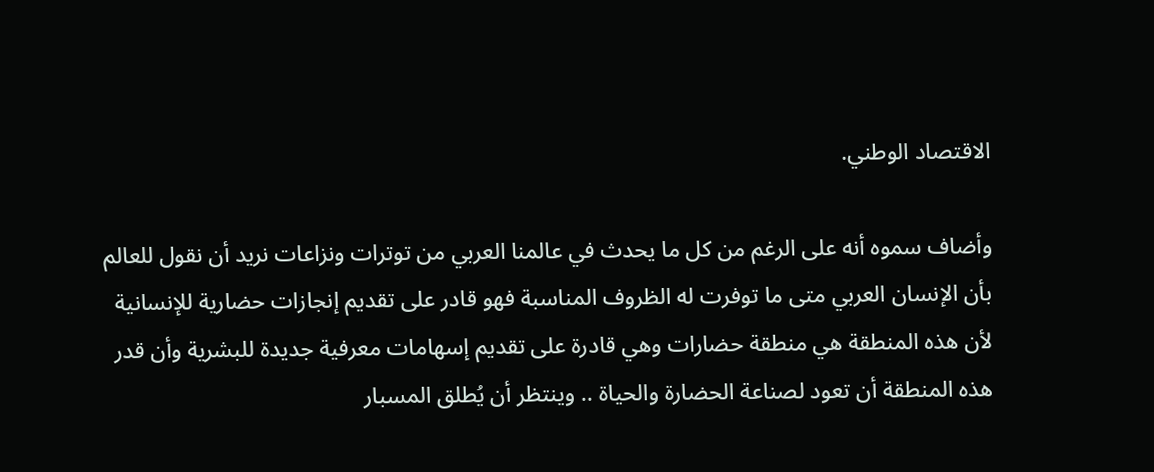الاقتصاد الوطني.

وأضاف سموه أنه على الرغم من كل ما يحدث في عالمنا العربي من توترات ونزاعات نريد أن نقول للعالم بأن الإنسان العربي متى ما توفرت له الظروف المناسبة فهو قادر على تقديم إنجازات حضارية للإنسانية لأن هذه المنطقة هي منطقة حضارات وهي قادرة على تقديم إسهامات معرفية جديدة للبشرية وأن قدر هذه المنطقة أن تعود لصناعة الحضارة والحياة .. وينتظر أن يُطلق المسبار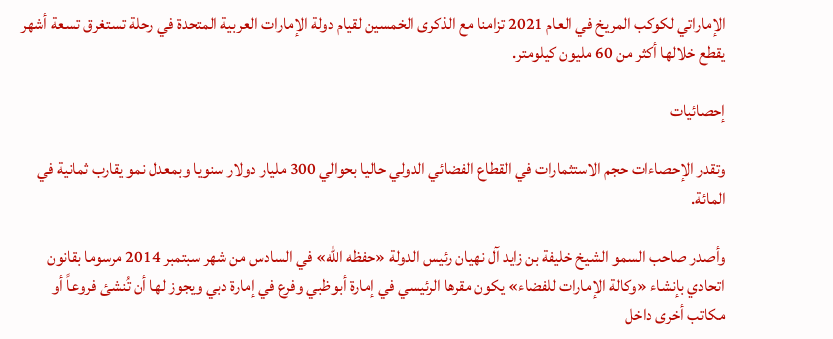الإماراتي لكوكب المريخ في العام 2021 تزامنا مع الذكرى الخمسين لقيام دولة الإمارات العربية المتحدة في رحلة تستغرق تسعة أشهر يقطع خلالها أكثر من 60 مليون كيلومتر.

إحصائيات

وتقدر الإحصاءات حجم الاستثمارات في القطاع الفضائي الدولي حاليا بحوالي 300 مليار دولار سنويا وبمعدل نمو يقارب ثمانية في المائة.

وأصدر صاحب السمو الشيخ خليفة بن زايد آل نهيان رئيس الدولة «حفظه الله» في السادس من شهر سبتمبر 2014 مرسوما بقانون اتحادي بإنشاء «وكالة الإمارات للفضاء» يكون مقرها الرئيسي في إمارة أبوظبي وفرع في إمارة دبي ويجوز لها أن تُنشئ فروعاً أو مكاتب أخرى داخل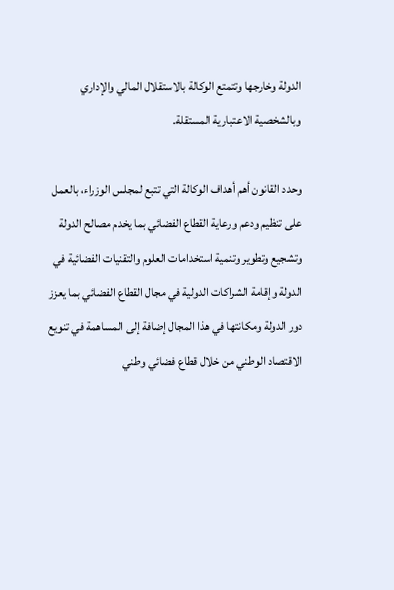الدولة وخارجها وتتمتع الوكالة بالاستقلال المالي والإداري وبالشخصية الاعتبارية المستقلة.

وحدد القانون أهم أهداف الوكالة التي تتبع لمجلس الوزراء، بالعمل على تنظيم ودعم ورعاية القطاع الفضائي بما يخدم مصالح الدولة وتشجيع وتطوير وتنمية استخدامات العلوم والتقنيات الفضائية في الدولة وإقامة الشراكات الدولية في مجال القطاع الفضائي بما يعزز دور الدولة ومكانتها في هذا المجال إضافة إلى المساهمة في تنويع الاقتصاد الوطني من خلال قطاع فضائي وطني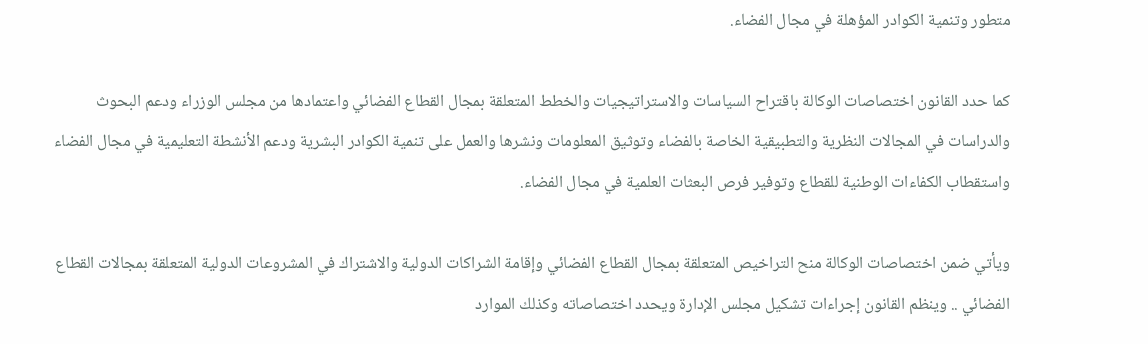متطور وتنمية الكوادر المؤهلة في مجال الفضاء.

كما حدد القانون اختصاصات الوكالة باقتراح السياسات والاستراتيجيات والخطط المتعلقة بمجال القطاع الفضائي واعتمادها من مجلس الوزراء ودعم البحوث والدراسات في المجالات النظرية والتطبيقية الخاصة بالفضاء وتوثيق المعلومات ونشرها والعمل على تنمية الكوادر البشرية ودعم الأنشطة التعليمية في مجال الفضاء واستقطاب الكفاءات الوطنية للقطاع وتوفير فرص البعثات العلمية في مجال الفضاء.

ويأتي ضمن اختصاصات الوكالة منح التراخيص المتعلقة بمجال القطاع الفضائي وإقامة الشراكات الدولية والاشتراك في المشروعات الدولية المتعلقة بمجالات القطاع الفضائي .. وينظم القانون إجراءات تشكيل مجلس الإدارة ويحدد اختصاصاته وكذلك الموارد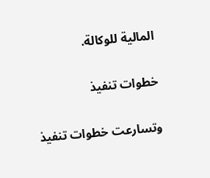المالية للوكالة.

خطوات تنفيذ

وتسارعت خطوات تنفيذ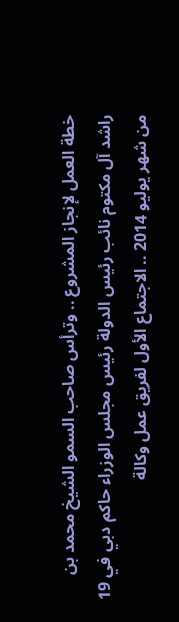خطة العمل لإنجاز المشروع .. وترأس صاحب السمو الشيخ محمد بن راشد آل مكتوم نائب رئيس الدولة رئيس مجلس الوزراء حاكم دبي في 19 من شهر يوليو 2014 .. الاجتماع الأول لفريق عمل وكالة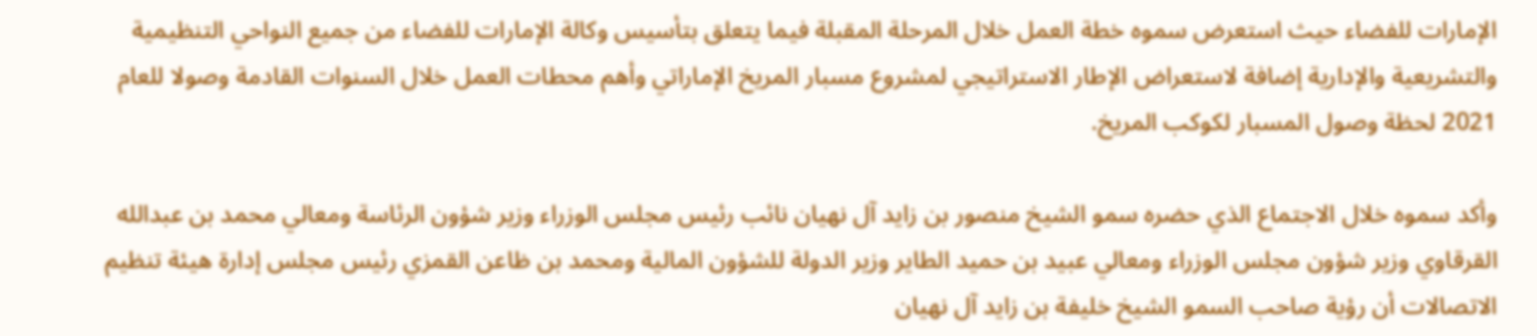الإمارات للفضاء حيث استعرض سموه خطة العمل خلال المرحلة المقبلة فيما يتعلق بتأسيس وكالة الإمارات للفضاء من جميع النواحي التنظيمية والتشريعية والإدارية إضافة لاستعراض الإطار الاستراتيجي لمشروع مسبار المريخ الإماراتي وأهم محطات العمل خلال السنوات القادمة وصولا للعام 2021 لحظة وصول المسبار لكوكب المريخ.

وأكد سموه خلال الاجتماع الذي حضره سمو الشيخ منصور بن زايد آل نهيان نائب رئيس مجلس الوزراء وزير شؤون الرئاسة ومعالي محمد بن عبدالله القرقاوي وزير شؤون مجلس الوزراء ومعالي عبيد بن حميد الطاير وزير الدولة للشؤون المالية ومحمد بن ظاعن القمزي رئيس مجلس إدارة هيئة تنظيم الاتصالات أن رؤية صاحب السمو الشيخ خليفة بن زايد آل نهيان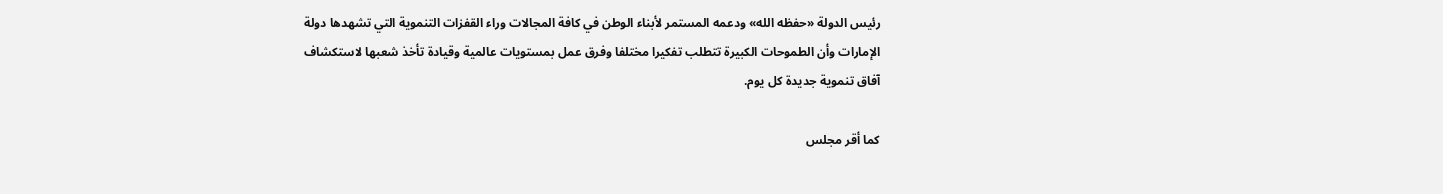رئيس الدولة «حفظه الله» ودعمه المستمر لأبناء الوطن في كافة المجالات وراء القفزات التنموية التي تشهدها دولة الإمارات وأن الطموحات الكبيرة تتطلب تفكيرا مختلفا وفرق عمل بمستويات عالمية وقيادة تأخذ شعبها لاستكشاف آفاق تنموية جديدة كل يوم.

كما أقر مجلس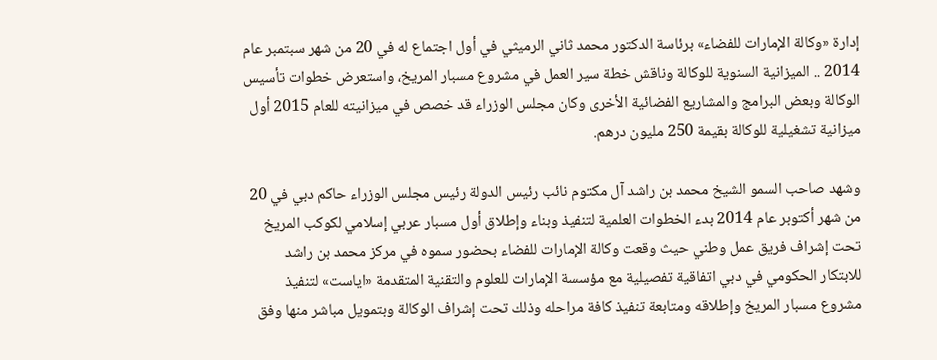إدارة «وكالة الإمارات للفضاء» برئاسة الدكتور محمد ثاني الرميثي في أول اجتماع له في 20 من شهر سبتمبر عام 2014 .. الميزانية السنوية للوكالة وناقش خطة سير العمل في مشروع مسبار المريخ، واستعرض خطوات تأسيس الوكالة وبعض البرامج والمشاريع الفضائية الأخرى وكان مجلس الوزراء قد خصص في ميزانيته للعام 2015 أول ميزانية تشغيلية للوكالة بقيمة 250 مليون درهم.

وشهد صاحب السمو الشيخ محمد بن راشد آل مكتوم نائب رئيس الدولة رئيس مجلس الوزراء حاكم دبي في 20 من شهر أكتوبر عام 2014 بدء الخطوات العلمية لتنفيذ وبناء وإطلاق أول مسبار عربي إسلامي لكوكب المريخ تحت إشراف فريق عمل وطني حيث وقعت وكالة الإمارات للفضاء بحضور سموه في مركز محمد بن راشد للابتكار الحكومي في دبي اتفاقية تفصيلية مع مؤسسة الإمارات للعلوم والتقنية المتقدمة «اياست» لتنفيذ مشروع مسبار المريخ وإطلاقه ومتابعة تنفيذ كافة مراحله وذلك تحت إشراف الوكالة وبتمويل مباشر منها وفق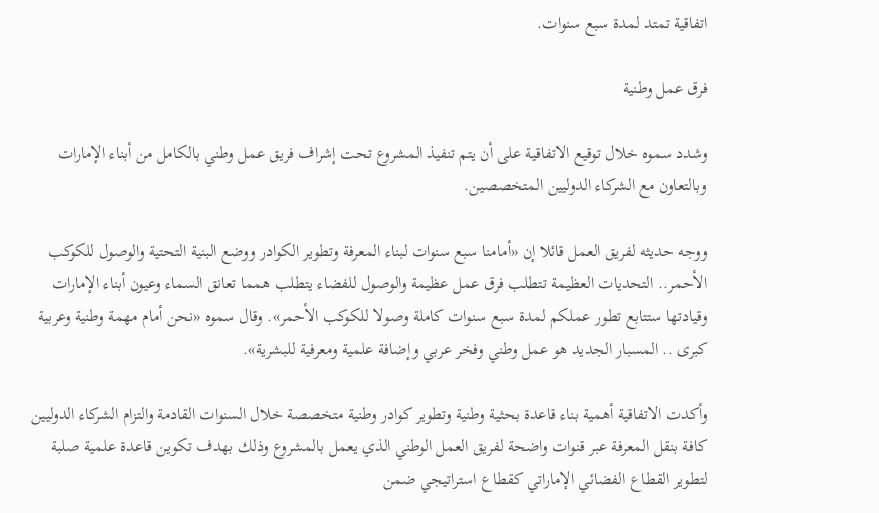اتفاقية تمتد لمدة سبع سنوات.

فرق عمل وطنية

وشدد سموه خلال توقيع الاتفاقية على أن يتم تنفيذ المشروع تحت إشراف فريق عمل وطني بالكامل من أبناء الإمارات وبالتعاون مع الشركاء الدوليين المتخصصين.

ووجه حديثه لفريق العمل قائلا إن «أمامنا سبع سنوات لبناء المعرفة وتطوير الكوادر ووضع البنية التحتية والوصول للكوكب الأحمر.. التحديات العظيمة تتطلب فرق عمل عظيمة والوصول للفضاء يتطلب همما تعانق السماء وعيون أبناء الإمارات وقيادتها ستتابع تطور عملكم لمدة سبع سنوات كاملة وصولا للكوكب الأحمر». وقال سموه «نحن أمام مهمة وطنية وعربية كبرى .. المسبار الجديد هو عمل وطني وفخر عربي وإضافة علمية ومعرفية للبشرية».

وأكدت الاتفاقية أهمية بناء قاعدة بحثية وطنية وتطوير كوادر وطنية متخصصة خلال السنوات القادمة والتزام الشركاء الدوليين كافة بنقل المعرفة عبر قنوات واضحة لفريق العمل الوطني الذي يعمل بالمشروع وذلك بهدف تكوين قاعدة علمية صلبة لتطوير القطاع الفضائي الإماراتي كقطاع استراتيجي ضمن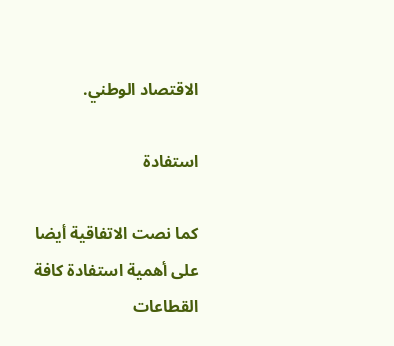الاقتصاد الوطني.

استفادة

كما نصت الاتفاقية أيضا على أهمية استفادة كافة القطاعات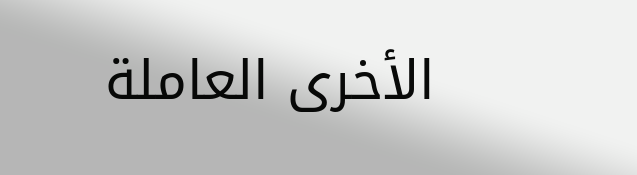الأخرى العاملة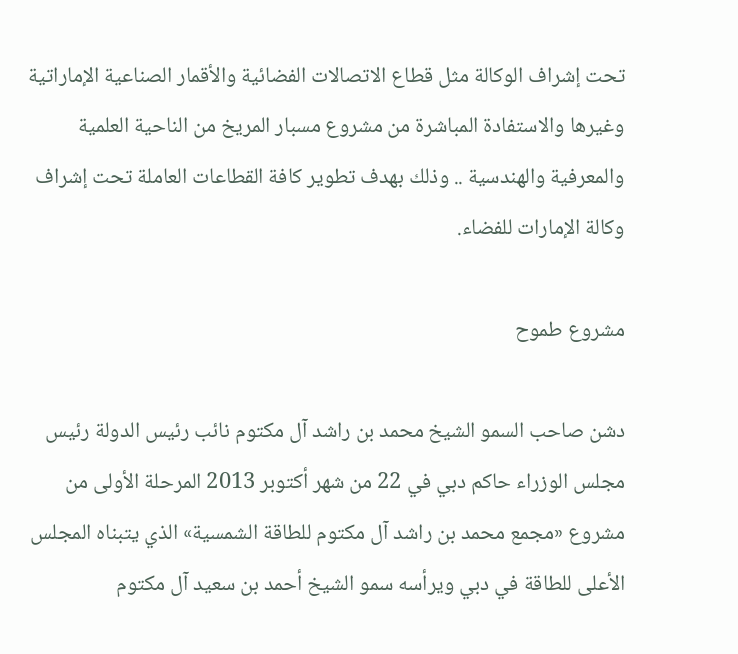تحت إشراف الوكالة مثل قطاع الاتصالات الفضائية والأقمار الصناعية الإماراتية وغيرها والاستفادة المباشرة من مشروع مسبار المريخ من الناحية العلمية والمعرفية والهندسية .. وذلك بهدف تطوير كافة القطاعات العاملة تحت إشراف وكالة الإمارات للفضاء.

مشروع طموح

دشن صاحب السمو الشيخ محمد بن راشد آل مكتوم نائب رئيس الدولة رئيس مجلس الوزراء حاكم دبي في 22 من شهر أكتوبر 2013 المرحلة الأولى من مشروع «مجمع محمد بن راشد آل مكتوم للطاقة الشمسية» الذي يتبناه المجلس الأعلى للطاقة في دبي ويرأسه سمو الشيخ أحمد بن سعيد آل مكتوم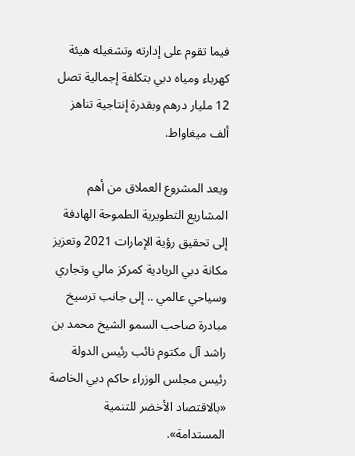فيما تقوم على إدارته وتشغيله هيئة كهرباء ومياه دبي بتكلفة إجمالية تصل 12 مليار درهم وبقدرة إنتاجية تناهز ألف ميغاواط.

ويعد المشروع العملاق من أهم المشاريع التطويرية الطموحة الهادفة إلى تحقيق رؤية الإمارات 2021 وتعزيز مكانة دبي الريادية كمركز مالي وتجاري وسياحي عالمي .. إلى جانب ترسيخ مبادرة صاحب السمو الشيخ محمد بن راشد آل مكتوم نائب رئيس الدولة رئيس مجلس الوزراء حاكم دبي الخاصة «بالاقتصاد الأخضر للتنمية المستدامة».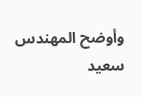وأوضح المهندس سعيد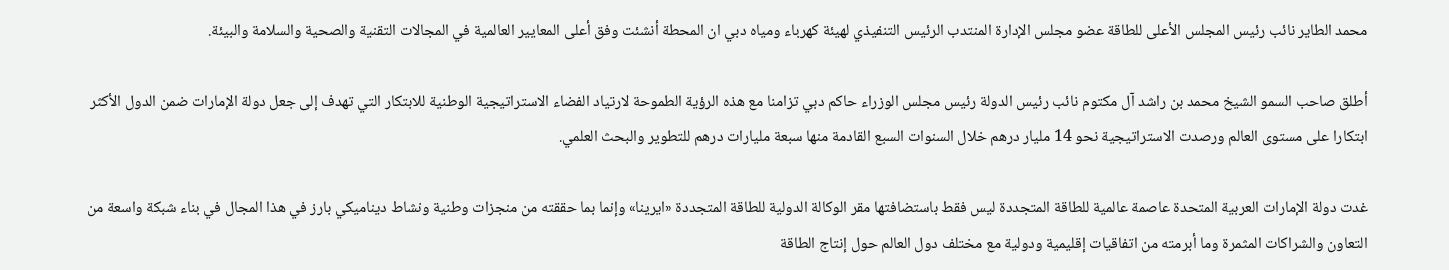محمد الطاير نائب رئيس المجلس الأعلى للطاقة عضو مجلس الإدارة المنتدب الرئيس التنفيذي لهيئة كهرباء ومياه دبي ان المحطة أنشئت وفق أعلى المعايير العالمية في المجالات التقنية والصحية والسلامة والبيئة.

أطلق صاحب السمو الشيخ محمد بن راشد آل مكتوم نائب رئيس الدولة رئيس مجلس الوزراء حاكم دبي تزامنا مع هذه الرؤية الطموحة لارتياد الفضاء الاستراتيجية الوطنية للابتكار التي تهدف إلى جعل دولة الإمارات ضمن الدول الأكثر ابتكارا على مستوى العالم ورصدت الاستراتيجية نحو 14 مليار درهم خلال السنوات السبع القادمة منها سبعة مليارات درهم للتطوير والبحث العلمي.

غدت دولة الإمارات العربية المتحدة عاصمة عالمية للطاقة المتجددة ليس فقط باستضافتها مقر الوكالة الدولية للطاقة المتجددة «ايرينا» وإنما بما حققته من منجزات وطنية ونشاط ديناميكي بارز في هذا المجال في بناء شبكة واسعة من التعاون والشراكات المثمرة وما أبرمته من اتفاقيات إقليمية ودولية مع مختلف دول العالم حول إنتاج الطاقة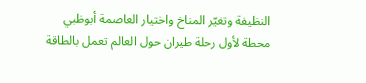النظيفة وتغيّر المناخ واختيار العاصمة أبوظبي محطة لأول رحلة طيران حول العالم تعمل بالطاقة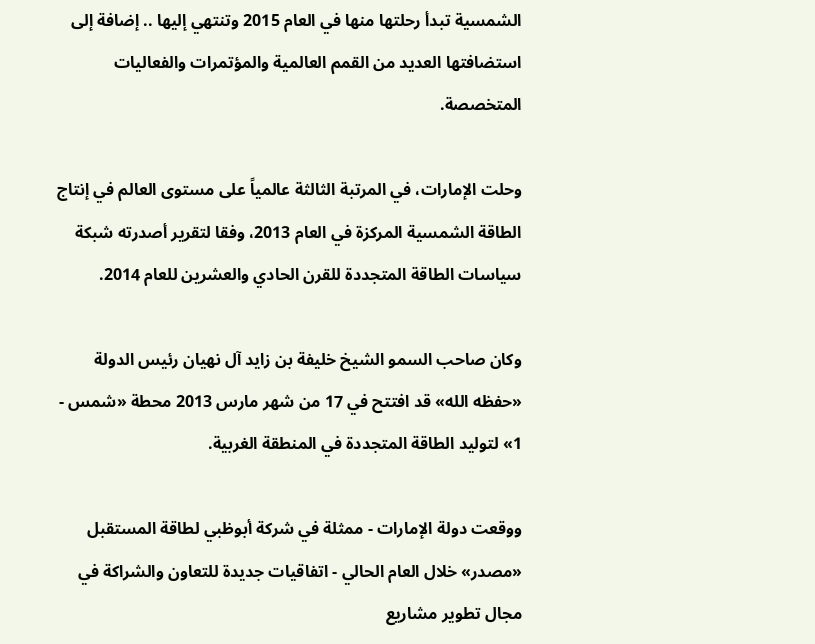الشمسية تبدأ رحلتها منها في العام 2015 وتنتهي إليها .. إضافة إلى استضافتها العديد من القمم العالمية والمؤتمرات والفعاليات المتخصصة.

وحلت الإمارات، في المرتبة الثالثة عالمياً على مستوى العالم في إنتاج الطاقة الشمسية المركزة في العام 2013، وفقا لتقرير أصدرته شبكة سياسات الطاقة المتجددة للقرن الحادي والعشرين للعام 2014.

وكان صاحب السمو الشيخ خليفة بن زايد آل نهيان رئيس الدولة «حفظه الله» قد افتتح في 17 من شهر مارس 2013 محطة «شمس - 1» لتوليد الطاقة المتجددة في المنطقة الغربية.

ووقعت دولة الإمارات - ممثلة في شركة أبوظبي لطاقة المستقبل «مصدر» خلال العام الحالي - اتفاقيات جديدة للتعاون والشراكة في مجال تطوير مشاريع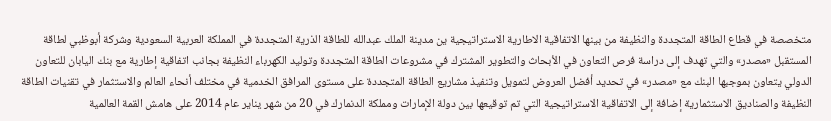متخصصة في قطاع الطاقة المتجددة والنظيفة من بينها الاتفاقية الاطارية الاستراتيجية ين مدينة الملك عبدالله للطاقة الذرية المتجددة في المملكة العربية السعودية وشركة أبوظبي لطاقة المستقبل «مصدر» والتي تهدف إلى دراسة فرص التعاون في الأبحاث والتطوير المشترك في مشروعات الطاقة المتجددة وتوليد الكهرباء النظيفة بجانب اتفاقية إطارية مع بنك اليابان للتعاون الدولي يتعاون بموجبها البنك مع «مصدر» في تحديد أفضل العروض لتمويل وتنفيذ مشاريع الطاقة المتجددة على مستوى المرافق الخدمية في مختلف أنحاء العالم والاستثمار في تقنيات الطاقة النظيفة والصناديق الاستثمارية إضافة إلى الاتفاقية الاستراتيجية التي تم توقيعها بين دولة الإمارات ومملكة الدنمارك في 20 من شهر يناير عام 2014 على هامش القمة العالمية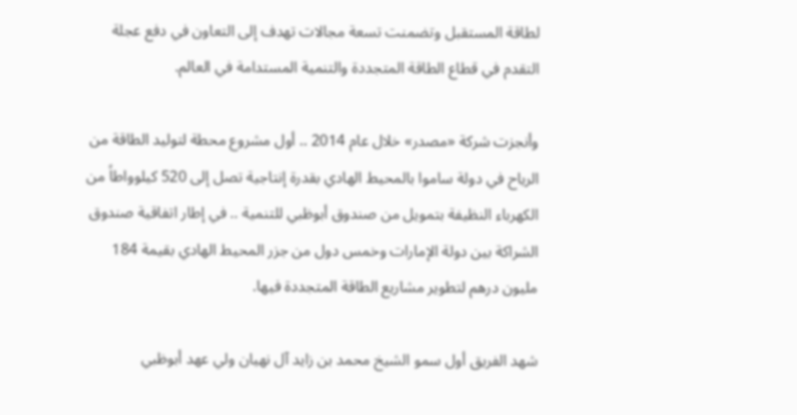لطاقة المستقبل وتضمنت تسعة مجالات تهدف إلى التعاون في دفع عجلة التقدم في قطاع الطاقة المتجددة والتنمية المستدامة في العالم.

وأنجزت شركة «مصدر» خلال عام 2014 .. أول مشروع محطة لتوليد الطاقة من الرياح في دولة ساموا بالمحيط الهادي بقدرة إنتاجية تصل إلى 520 كيلوواطاً من الكهرباء النظيفة بتمويل من صندوق أبوظبي للتنمية .. في إطار اتفاقية صندوق الشراكة بين دولة الإمارات وخمس دول من جزر المحيط الهادي بقيمة 184 مليون درهم لتطوير مشاريع الطاقة المتجددة فيها.

شهد الفريق أول سمو الشيخ محمد بن زايد آل نهيان ولي عهد أبوظبي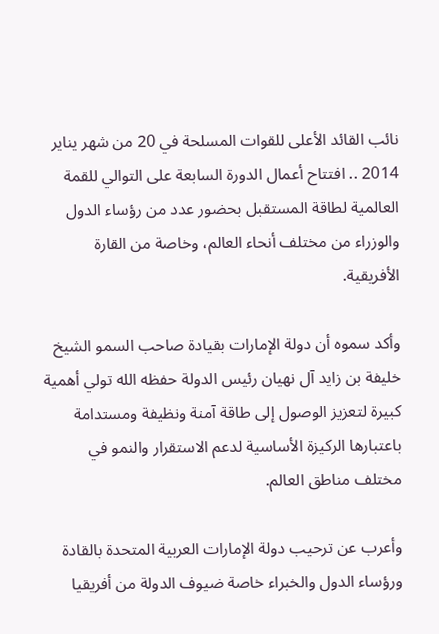نائب القائد الأعلى للقوات المسلحة في 20 من شهر يناير 2014 .. افتتاح أعمال الدورة السابعة على التوالي للقمة العالمية لطاقة المستقبل بحضور عدد من رؤساء الدول والوزراء من مختلف أنحاء العالم، وخاصة من القارة الأفريقية.

وأكد سموه أن دولة الإمارات بقيادة صاحب السمو الشيخ خليفة بن زايد آل نهيان رئيس الدولة حفظه الله تولي أهمية كبيرة لتعزيز الوصول إلى طاقة آمنة ونظيفة ومستدامة باعتبارها الركيزة الأساسية لدعم الاستقرار والنمو في مختلف مناطق العالم.

وأعرب عن ترحيب دولة الإمارات العربية المتحدة بالقادة ورؤساء الدول والخبراء خاصة ضيوف الدولة من أفريقيا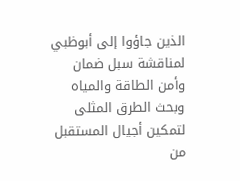الذين جاؤوا إلى أبوظبي لمناقشة سبل ضمان وأمن الطاقة والمياه وبحث الطرق المثلى لتمكين أجيال المستقبل من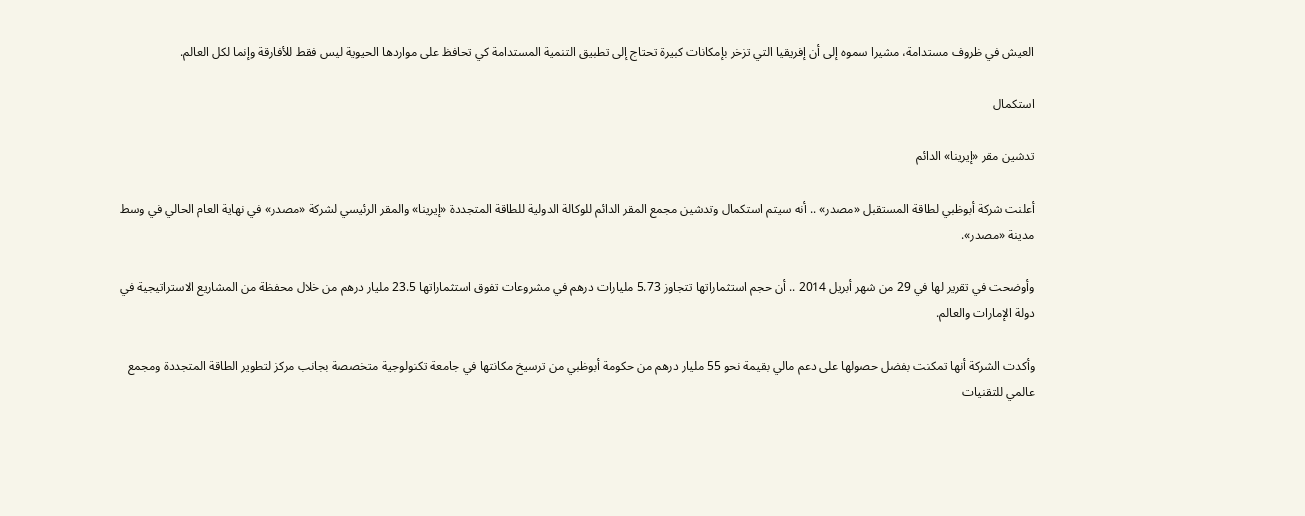العيش في ظروف مستدامة، مشيرا سموه إلى أن إفريقيا التي تزخر بإمكانات كبيرة تحتاج إلى تطبيق التنمية المستدامة كي تحافظ على مواردها الحيوية ليس فقط للأفارقة وإنما لكل العالم.

استكمال

تدشين مقر «إيرينا» الدائم

أعلنت شركة أبوظبي لطاقة المستقبل «مصدر» .. أنه سيتم استكمال وتدشين مجمع المقر الدائم للوكالة الدولية للطاقة المتجددة «إيرينا» والمقر الرئيسي لشركة «مصدر» في نهاية العام الحالي في وسط مدينة «مصدر».

وأوضحت في تقرير لها في 29 من شهر أبريل 2014 .. أن حجم استثماراتها تتجاوز 5.73 مليارات درهم في مشروعات تفوق استثماراتها 23.5 مليار درهم من خلال محفظة من المشاريع الاستراتيجية في دولة الإمارات والعالم.

وأكدت الشركة أنها تمكنت بفضل حصولها على دعم مالي بقيمة نحو 55 مليار درهم من حكومة أبوظبي من ترسيخ مكانتها في جامعة تكنولوجية متخصصة بجانب مركز لتطوير الطاقة المتجددة ومجمع عالمي للتقنيات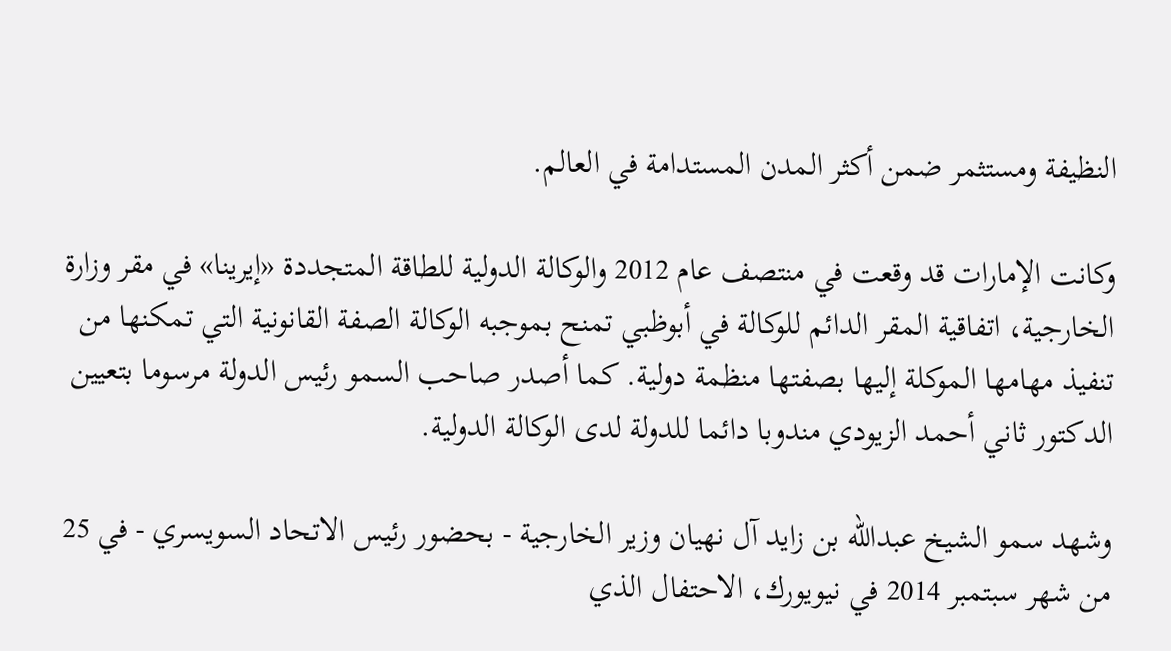النظيفة ومستثمر ضمن أكثر المدن المستدامة في العالم.

وكانت الإمارات قد وقعت في منتصف عام 2012 والوكالة الدولية للطاقة المتجددة «إيرينا» في مقر وزارة الخارجية، اتفاقية المقر الدائم للوكالة في أبوظبي تمنح بموجبه الوكالة الصفة القانونية التي تمكنها من تنفيذ مهامها الموكلة إليها بصفتها منظمة دولية. كما أصدر صاحب السمو رئيس الدولة مرسوما بتعيين الدكتور ثاني أحمد الزيودي مندوبا دائما للدولة لدى الوكالة الدولية.

وشهد سمو الشيخ عبدالله بن زايد آل نهيان وزير الخارجية - بحضور رئيس الاتحاد السويسري - في 25 من شهر سبتمبر 2014 في نيويورك، الاحتفال الذي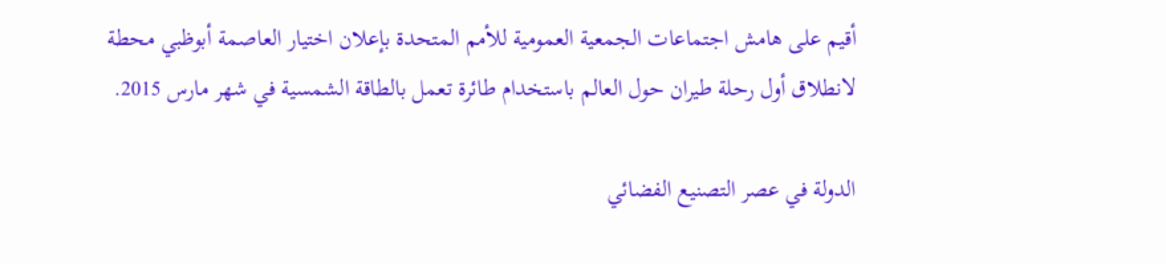أقيم على هامش اجتماعات الجمعية العمومية للأمم المتحدة بإعلان اختيار العاصمة أبوظبي محطة لانطلاق أول رحلة طيران حول العالم باستخدام طائرة تعمل بالطاقة الشمسية في شهر مارس 2015.

الدولة في عصر التصنيع الفضائي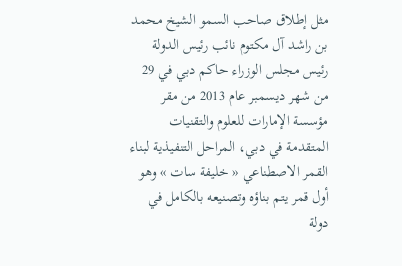مثل إطلاق صاحب السمو الشيخ محمد بن راشد آل مكتوم نائب رئيس الدولة رئيس مجلس الوزراء حاكم دبي في 29 من شهر ديسمبر عام 2013 من مقر مؤسسة الإمارات للعلوم والتقنيات المتقدمة في دبي، المراحل التنفيذية لبناء القمر الاصطناعي « خليفة سات » وهو أول قمر يتم بناؤه وتصنيعه بالكامل في دولة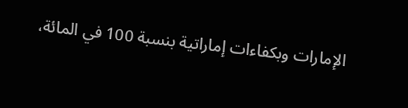الإمارات وبكفاءات إماراتية بنسبة 100 في المائة،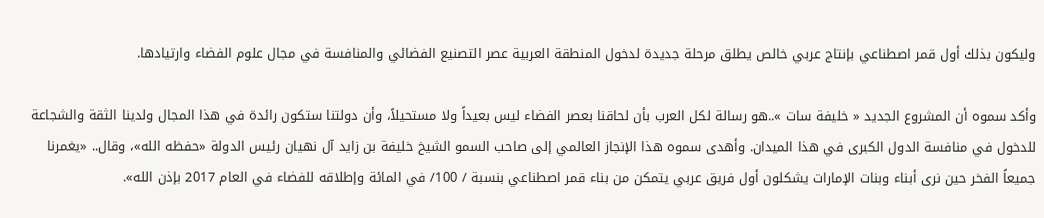وليكون بذلك أول قمر اصطناعي بإنتاج عربي خالص يطلق مرحلة جديدة لدخول المنطقة العربية عصر التصنيع الفضائي والمنافسة في مجال علوم الفضاء وارتيادها.

وأكد سموه أن المشروع الجديد « خليفة سات »..هو رسالة لكل العرب بأن لحاقنا بعصر الفضاء ليس بعيداً ولا مستحيلاً، وأن دولتنا ستكون رائدة في هذا المجال ولدينا الثقة والشجاعة للدخول في منافسة الدول الكبرى في هذا الميدان. وأهدى سموه هذا الإنجاز العالمي إلى صاحب السمو الشيخ خليفة بن زايد آل نهيان رئيس الدولة «حفظه الله»، وقال.. «يغمرنا جميعاً الفخر حين نرى أبناء وبنات الإمارات يشكلون أول فريق عربي يتمكن من بناء قمر اصطناعي بنسبة / 100/ في المائة وإطلاقه للفضاء في العام 2017 بإذن الله».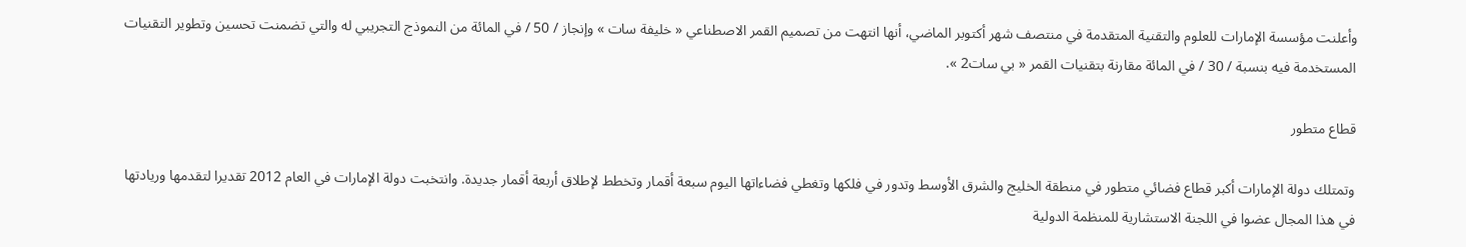وأعلنت مؤسسة الإمارات للعلوم والتقنية المتقدمة في منتصف شهر أكتوبر الماضي، أنها انتهت من تصميم القمر الاصطناعي « خليفة سات » وإنجاز / 50 / في المائة من النموذج التجريبي له والتي تضمنت تحسين وتطوير التقنيات المستخدمة فيه بنسبة / 30 / في المائة مقارنة بتقنيات القمر « بي سات2 ».

قطاع متطور

وتمتلك دولة الإمارات أكبر قطاع فضائي متطور في منطقة الخليج والشرق الأوسط وتدور في فلكها وتغطي فضاءاتها اليوم سبعة أقمار وتخطط لإطلاق أربعة أقمار جديدة. وانتخبت دولة الإمارات في العام 2012 تقديرا لتقدمها وريادتها في هذا المجال عضوا في اللجنة الاستشارية للمنظمة الدولية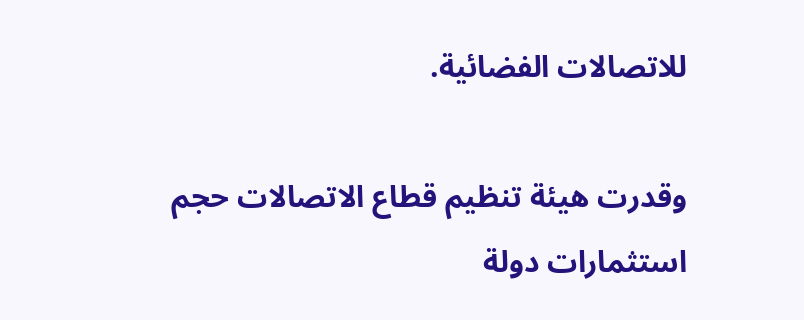للاتصالات الفضائية.

وقدرت هيئة تنظيم قطاع الاتصالات حجم استثمارات دولة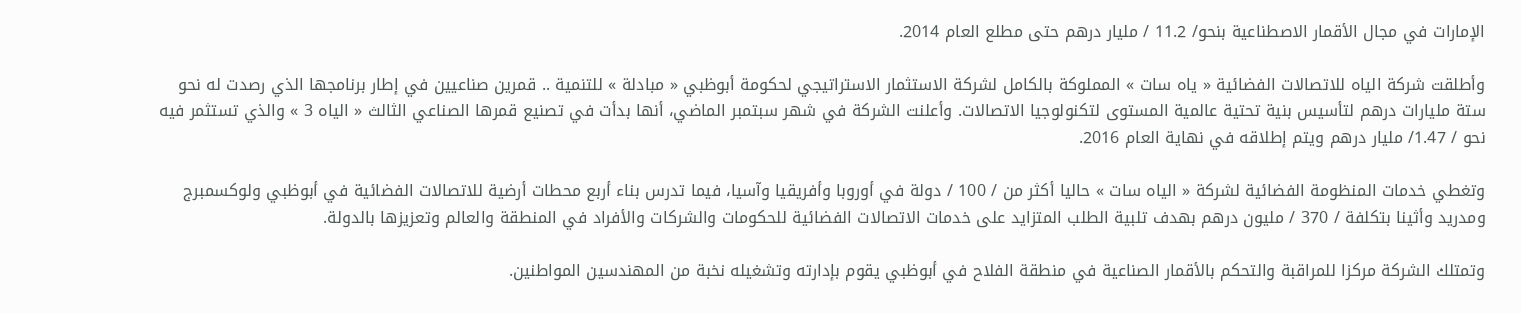الإمارات في مجال الأقمار الاصطناعية بنحو/ 11.2 / مليار درهم حتى مطلع العام 2014.

وأطلقت شركة الياه للاتصالات الفضائية « ياه سات » المملوكة بالكامل لشركة الاستثمار الاستراتيجي لحكومة أبوظبي « مبادلة » للتنمية .. قمرين صناعيين في إطار برنامجها الذي رصدت له نحو ستة مليارات درهم لتأسيس بنية تحتية عالمية المستوى لتكنولوجيا الاتصالات. وأعلنت الشركة في شهر سبتمبر الماضي، أنها بدأت في تصنيع قمرها الصناعي الثالث « الياه 3 » والذي تستثمر فيه نحو / 1.47/ مليار درهم ويتم إطلاقه في نهاية العام 2016.

وتغطي خدمات المنظومة الفضائية لشركة « الياه سات » حاليا أكثر من / 100 / دولة في أوروبا وأفريقيا وآسيا، فيما تدرس بناء أربع محطات أرضية للاتصالات الفضائية في أبوظبي ولوكسمبرج ومدريد وأثينا بتكلفة / 370 / مليون درهم بهدف تلبية الطلب المتزايد على خدمات الاتصالات الفضائية للحكومات والشركات والأفراد في المنطقة والعالم وتعزيزها بالدولة.

وتمتلك الشركة مركزا للمراقبة والتحكم بالأقمار الصناعية في منطقة الفلاح في أبوظبي يقوم بإدارته وتشغيله نخبة من المهندسين المواطنين.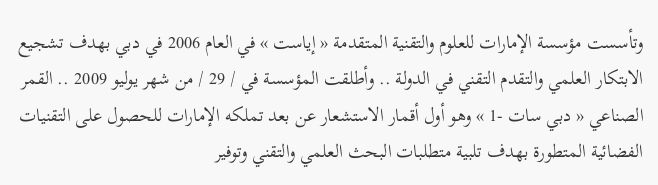وتأسست مؤسسة الإمارات للعلوم والتقنية المتقدمة « إياست » في العام 2006 في دبي بهدف تشجيع الابتكار العلمي والتقدم التقني في الدولة .. وأطلقت المؤسسة في / 29 / من شهر يوليو 2009 .. القمر الصناعي « دبي سات -1 » وهو أول أقمار الاستشعار عن بعد تملكه الإمارات للحصول على التقنيات الفضائية المتطورة بهدف تلبية متطلبات البحث العلمي والتقني وتوفير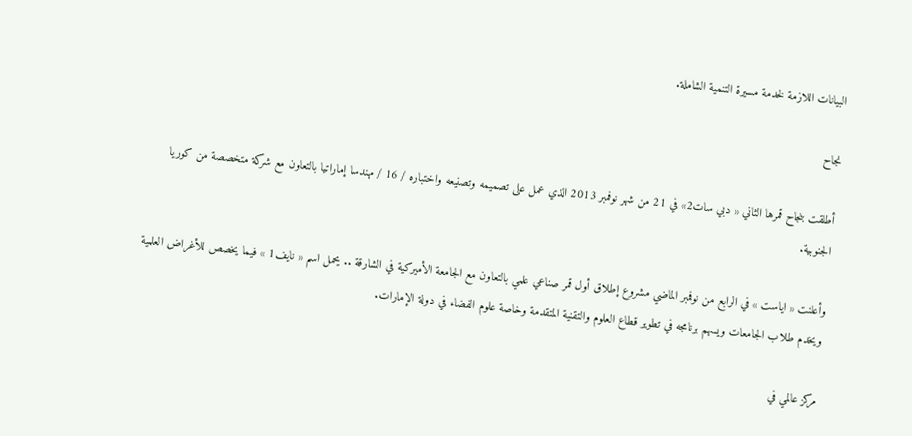البيانات اللازمة لخدمة مسيرة التنمية الشاملة.

نجاح

أطلقت بنجاح قمرها الثاني « دبي سات2» في 21 من شهر نوفمبر 2013 الذي عمل على تصميمه وتصنيعه واختباره / 16 / مهندسا إماراتيا بالتعاون مع شركة متخصصة من كوريا الجنوبية.

وأعلنت « اياست » في الرابع من نوفمبر الماضي مشروع إطلاق أول قمر صناعي علمي بالتعاون مع الجامعة الأميركية في الشارقة .. يحمل اسم « نايف1 » فيما يخصص للأغراض العلمية ويخدم طلاب الجامعات ويسهم برنامجه في تطوير قطاع العلوم والتقنية المتقدمة وخاصة علوم الفضاء في دولة الإمارات.

مركز عالمي في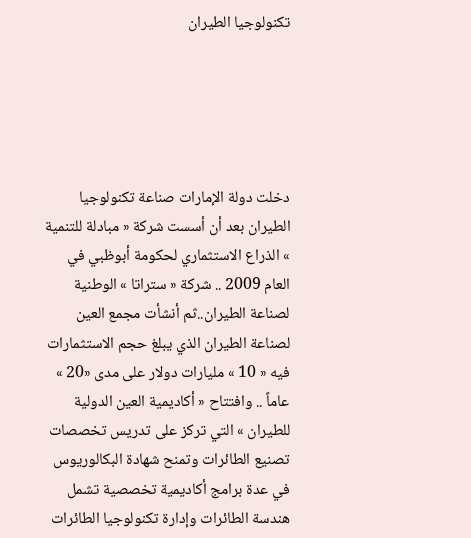تكنولوجيا الطيران





دخلت دولة الإمارات صناعة تكنولوجيا الطيران بعد أن أسست شركة « مبادلة للتنمية » الذراع الاستثماري لحكومة أبوظبي في العام 2009 .. شركة « ستراتا » الوطنية لصناعة الطيران..ثم أنشأت مجمع العين لصناعة الطيران الذي يبلغ حجم الاستثمارات فيه « 10 » مليارات دولار على مدى «20 » عاماً .. وافتتاح « أكاديمية العين الدولية للطيران » التي تركز على تدريس تخصصات تصنيع الطائرات وتمنح شهادة البكالوريوس في عدة برامج أكاديمية تخصصية تشمل هندسة الطائرات وإدارة تكنولوجيا الطائرات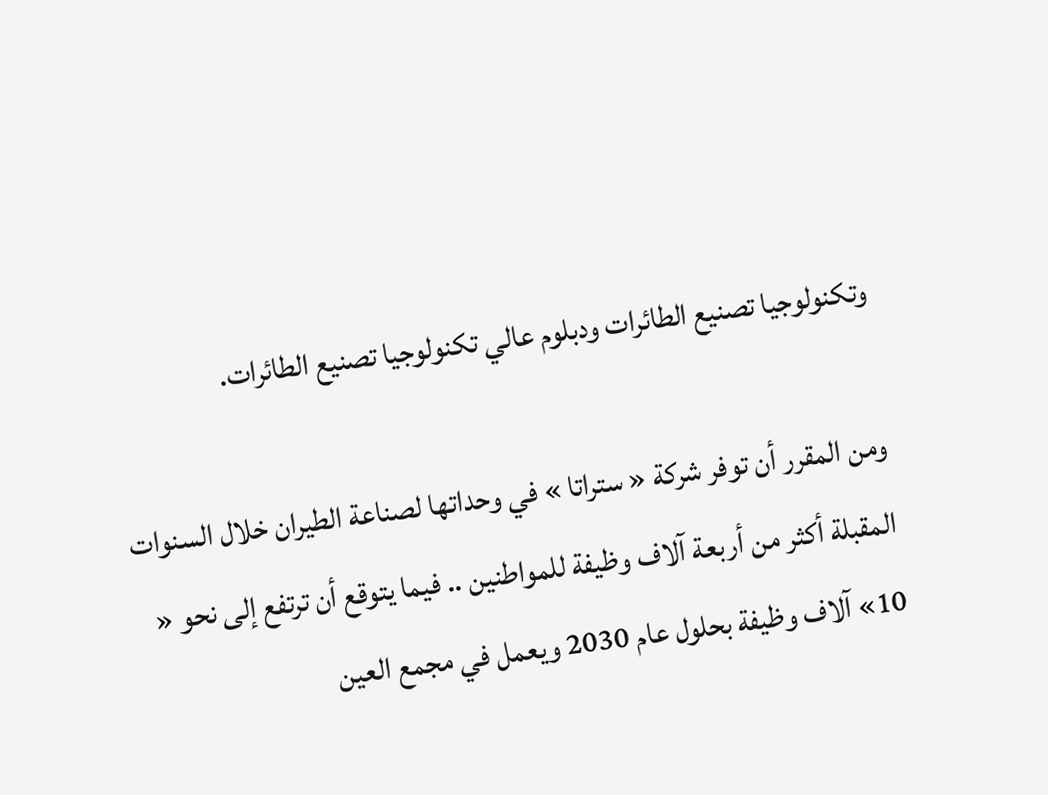وتكنولوجيا تصنيع الطائرات ودبلوم عالي تكنولوجيا تصنيع الطائرات.

ومن المقرر أن توفر شركة « ستراتا » في وحداتها لصناعة الطيران خلال السنوات المقبلة أكثر من أربعة آلاف وظيفة للمواطنين .. فيما يتوقع أن ترتفع إلى نحو « 10» آلاف وظيفة بحلول عام 2030 ويعمل في مجمع العين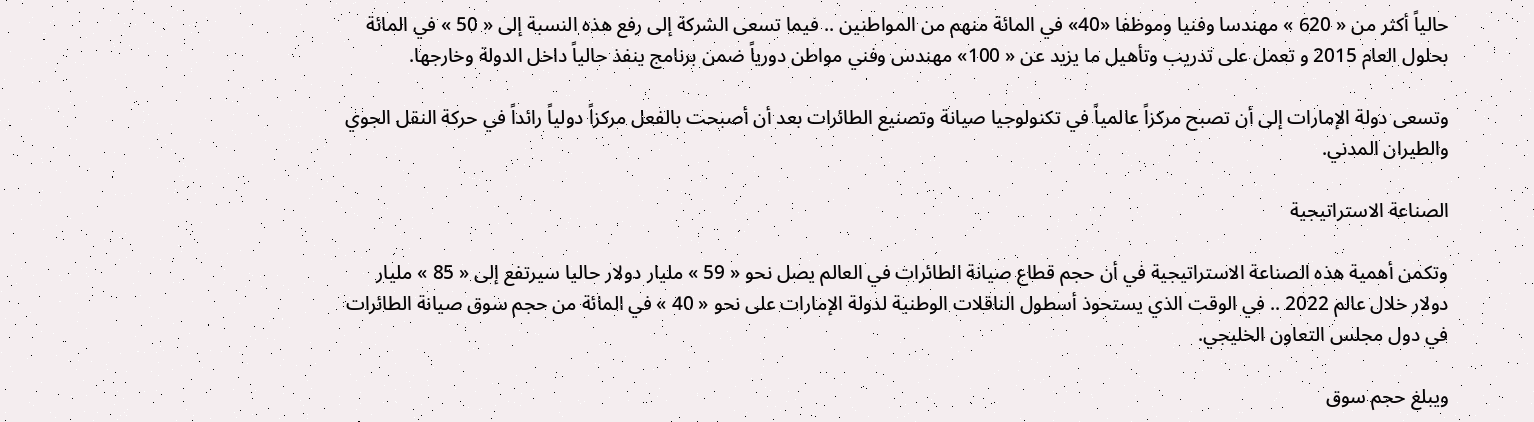حالياً أكثر من « 620 » مهندسا وفنيا وموظفا «40» في المائة منهم من المواطنين .. فيما تسعى الشركة إلى رفع هذه النسبة إلى « 50 » في المائة بحلول العام 2015 و تعمل على تدريب وتأهيل ما يزيد عن « 100» مهندس وفني مواطن دورياً ضمن برنامج ينفذ حالياً داخل الدولة وخارجها.

وتسعى دولة الإمارات إلى أن تصبح مركزاً عالمياً في تكنولوجيا صيانة وتصنيع الطائرات بعد أن أصبحت بالفعل مركزاً دولياً رائداً في حركة النقل الجوي والطيران المدني.

الصناعة الاستراتيجية

وتكمن أهمية هذه الصناعة الاستراتيجية في أن حجم قطاع صيانة الطائرات في العالم يصل نحو « 59 » مليار دولار حاليا سيرتفع إلى « 85 » مليار دولار خلال عالم 2022 .. في الوقت الذي يستحوذ أسطول الناقلات الوطنية لدولة الإمارات على نحو « 40 » في المائة من حجم سوق صيانة الطائرات في دول مجلس التعاون الخليجي.

ويبلغ حجم سوق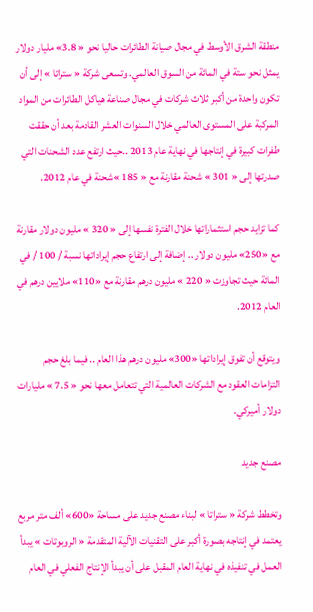منطقة الشرق الأوسط في مجال صيانة الطائرات حاليا نحو « 3.8» مليار دولار يمثل نحو ستة في المائة من السوق العالمي. وتسعى شركة « ستراتا » إلى أن تكون واحدة من أكبر ثلاث شركات في مجال صناعة هياكل الطائرات من المواد المركبة على المستوى العالمي خلال السنوات العشر القادمة بعد أن حققت طفرات كبيرة في إنتاجها في نهاية عام 2013 ..حيث ارتفع عدد الشحنات التي صدرتها إلى « 301 » شحنة مقارنة مع « 185 »شحنة في عام 2012.

كما تزايد حجم استثماراتها خلال الفترة نفسها إلى « 320 » مليون دولار مقارنة مع «250» مليون دولار .. إضافة إلى ارتفاع حجم إيراداتها نسبة / 100 / في المائة حيث تجاوزت « 220 » مليون درهم مقارنة مع «110» ملايين درهم في العام 2012.

ويتوقع أن تفوق إيراداتها «300» مليون درهم هذا العام .. فيما بلغ حجم التزامات العقود مع الشركات العالمية التي تتعامل معها نحو « 7.5 » مليارات دولار أميركي.

مصنع جديد

وتخطط شركة « ستراتا » لبناء مصنع جديد على مساحة «600» ألف متر مربع يعتمد في إنتاجه بصورة أكبر على التقنيات الآلية المتقدمة « الروبوتات » يبدأ العمل في تنفيذه في نهاية العام المقبل على أن يبدأ الإنتاج الفعلي في العام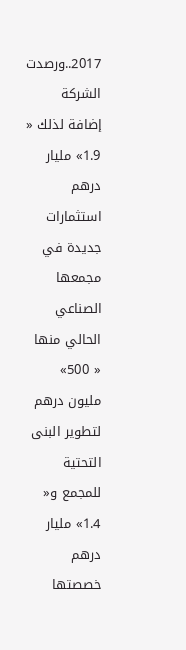2017..ورصدت الشركة إضافة لذلك « 1.9» مليار درهم استثمارات جديدة في مجمعها الصناعي الحالي منها « 500» مليون درهم لتطوير البنى التحتية للمجمع و« 1.4» مليار درهم خصصتها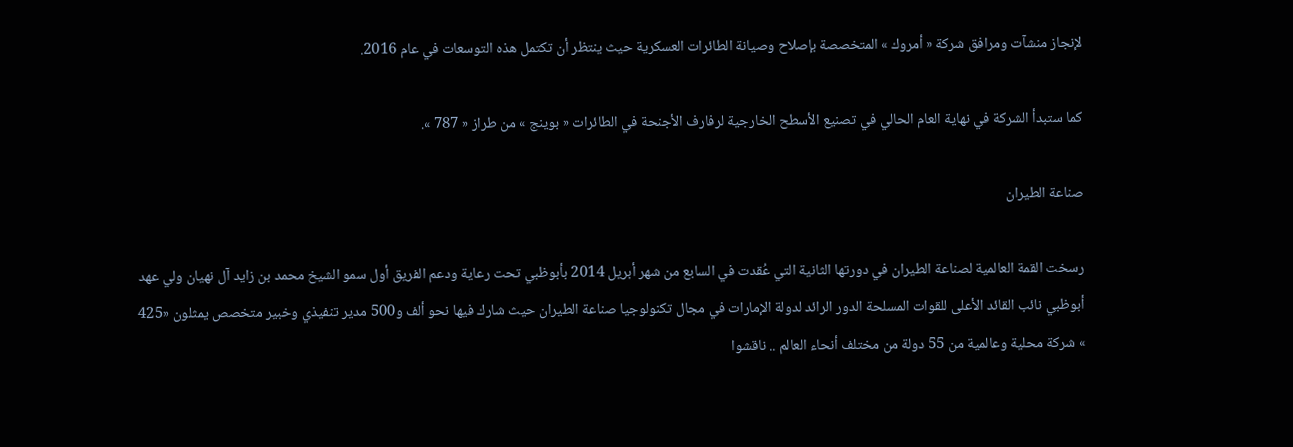لإنجاز منشآت ومرافق شركة « أمروك » المتخصصة بإصلاح وصيانة الطائرات العسكرية حيث ينتظر أن تكتمل هذه التوسعات في عام 2016.

كما ستبدأ الشركة في نهاية العام الحالي في تصنيع الأسطح الخارجية لرفارف الأجنحة في الطائرات « بوينج » من طراز « 787 ».

صناعة الطيران

رسخت القمة العالمية لصناعة الطيران في دورتها الثانية التي عُقدت في السابع من شهر أبريل 2014 بأبوظبي تحت رعاية ودعم الفريق أول سمو الشيخ محمد بن زايد آل نهيان ولي عهد أبوظبي نائب القائد الأعلى للقوات المسلحة الدور الرائد لدولة الإمارات في مجال تكنولوجيا صناعة الطيران حيث شارك فيها نحو ألف و500 مدير تنفيذي وخبير متخصص يمثلون «425 » شركة محلية وعالمية من 55 دولة من مختلف أنحاء العالم .. ناقشوا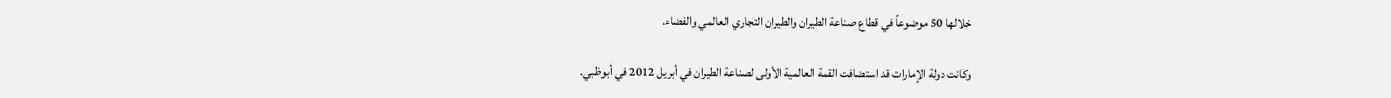خلالها 50 موضوعاً في قطاع صناعة الطيران والطيران التجاري العالمي والفضاء.

وكانت دولة الإمارات قد استضافت القمة العالمية الأولى لصناعة الطيران في أبريل 2012 في أبوظبي.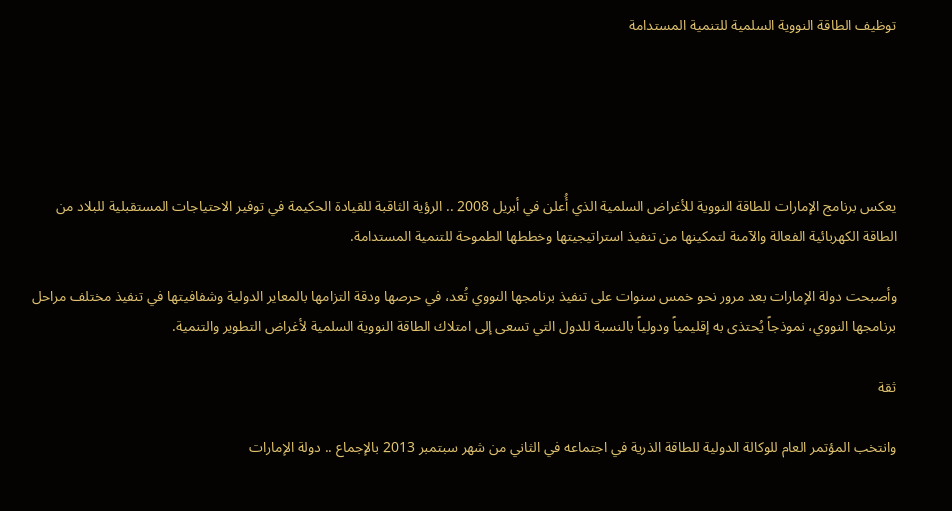توظيف الطاقة النووية السلمية للتنمية المستدامة





يعكس برنامج الإمارات للطاقة النووية للأغراض السلمية الذي أُعلن في أبريل 2008 .. الرؤية الثاقبة للقيادة الحكيمة في توفير الاحتياجات المستقبلية للبلاد من الطاقة الكهربائية الفعالة والآمنة لتمكينها من تنفيذ استراتيجيتها وخططها الطموحة للتنمية المستدامة.

وأصبحت دولة الإمارات بعد مرور نحو خمس سنوات على تنفيذ برنامجها النووي تُعد، في حرصها ودقة التزامها بالمعاير الدولية وشفافيتها في تنفيذ مختلف مراحل برنامجها النووي، نموذجاً يُحتذى به إقليمياً ودولياً بالنسبة للدول التي تسعى إلى امتلاك الطاقة النووية السلمية لأغراض التطوير والتنمية.

ثقة

وانتخب المؤتمر العام للوكالة الدولية للطاقة الذرية في اجتماعه في الثاني من شهر سبتمبر 2013 بالإجماع .. دولة الإمارات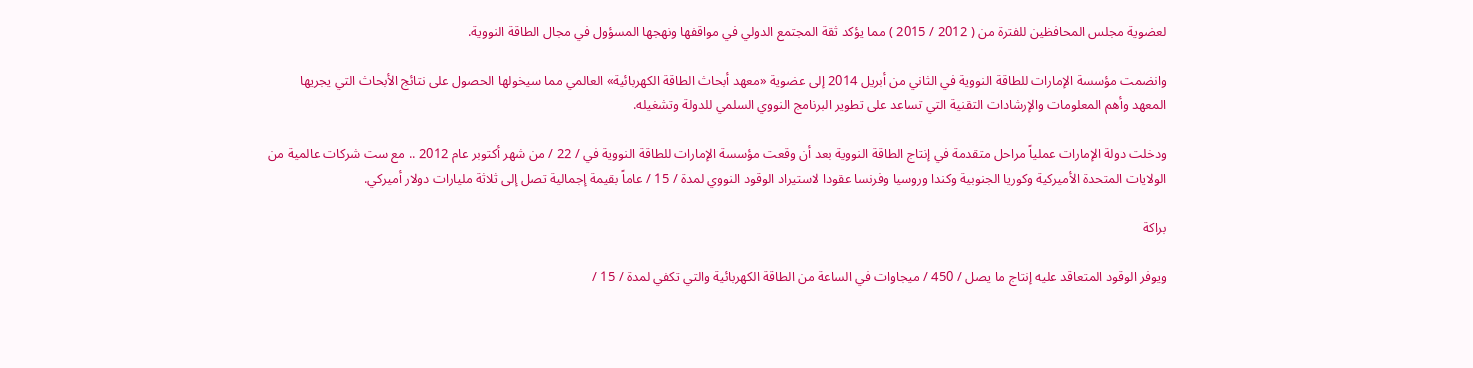لعضوية مجلس المحافظين للفترة من ( 2012 / 2015 ) مما يؤكد ثقة المجتمع الدولي في مواقفها ونهجها المسؤول في مجال الطاقة النووية.

وانضمت مؤسسة الإمارات للطاقة النووية في الثاني من أبريل 2014 إلى عضوية «معهد أبحاث الطاقة الكهربائية» العالمي مما سيخولها الحصول على نتائج الأبحاث التي يجريها المعهد وأهم المعلومات والإرشادات التقنية التي تساعد على تطوير البرنامج النووي السلمي للدولة وتشغيله.

ودخلت دولة الإمارات عملياً مراحل متقدمة في إنتاج الطاقة النووية بعد أن وقعت مؤسسة الإمارات للطاقة النووية في / 22 / من شهر أكتوبر عام 2012 .. مع ست شركات عالمية من الولايات المتحدة الأميركية وكوريا الجنوبية وكندا وروسيا وفرنسا عقودا لاستيراد الوقود النووي لمدة / 15 / عاماً بقيمة إجمالية تصل إلى ثلاثة مليارات دولار أميركي.

براكة

ويوفر الوقود المتعاقد عليه إنتاج ما يصل / 450 / ميجاوات في الساعة من الطاقة الكهربائية والتي تكفي لمدة / 15 /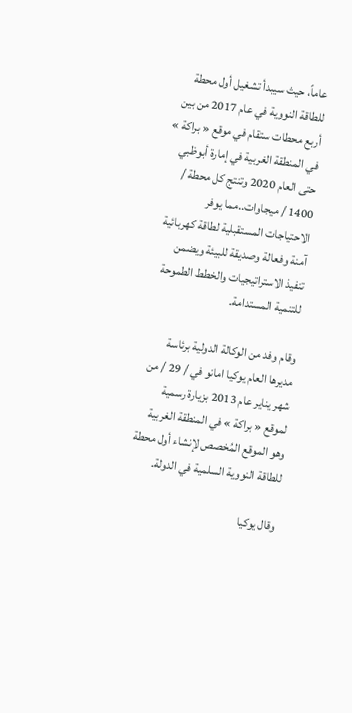عاماً، حيث سيبدأ تشغيل أول محطة للطاقة النووية في عام 2017 من بين أربع محطات ستقام في موقع « براكة » في المنطقة الغربية في إمارة أبوظبي حتى العام 2020 وتنتج كل محطة / 1400 / ميجاوات..مما يوفر الاحتياجات المستقبلية لطاقة كهربائية آمنة وفعالة وصديقة للبيئة ويضمن تنفيذ الاستراتيجيات والخطط الطموحة للتنمية المستدامة.

وقام وفد من الوكالة الدولية برئاسة مديرها العام يوكيا امانو في / 29 / من شهر يناير عام 2013 بزيارة رسمية لموقع « براكة » في المنطقة الغربية وهو الموقع المُخصص لإنشاء أول محطة للطاقة النووية السلمية في الدولة.

وقال يوكيا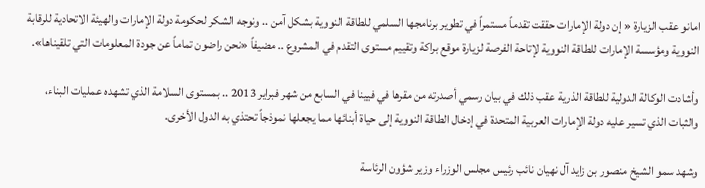امانو عقب الزيارة « إن دولة الإمارات حققت تقدماً مستمراً في تطوير برنامجها السلمي للطاقة النووية بشكل آمن .. ونوجه الشكر لحكومة دولة الإمارات والهيئة الاتحادية للرقابة النووية ومؤسسة الإمارات للطاقة النووية لإتاحة الفرصة لزيارة موقع براكة وتقييم مستوى التقدم في المشروع .. مضيفاً «نحن راضون تماماً عن جودة المعلومات التي تلقيناها».

وأشادت الوكالة الدولية للطاقة الذرية عقب ذلك في بيان رسمي أصدرته من مقرها في فيينا في السابع من شهر فبراير 2013 .. بمستوى السلامة الذي تشهده عمليات البناء، والثبات الذي تسير عليه دولة الإمارات العربية المتحدة في إدخال الطاقة النووية إلى حياة أبنائها مما يجعلها نموذجاً تحتذي به الدول الأخرى.

وشهد سمو الشيخ منصور بن زايد آل نهيان نائب رئيس مجلس الوزراء وزير شؤون الرئاسة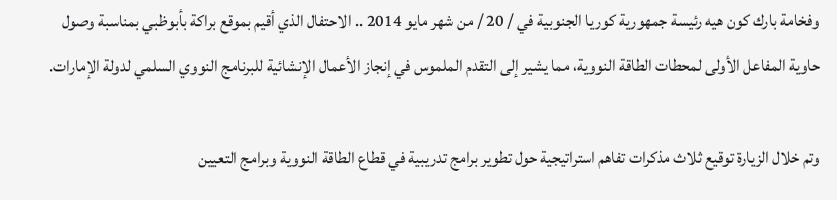وفخامة بارك كون هيه رئيسة جمهورية كوريا الجنوبية في / 20 / من شهر مايو 2014 .. الاحتفال الذي أقيم بموقع براكة بأبوظبي بمناسبة وصول حاوية المفاعل الأولى لمحطات الطاقة النووية، مما يشير إلى التقدم الملموس في إنجاز الأعمال الإنشائية للبرنامج النووي السلمي لدولة الإمارات.

وتم خلال الزيارة توقيع ثلاث مذكرات تفاهم استراتيجية حول تطوير برامج تدريبية في قطاع الطاقة النووية وبرامج التعيين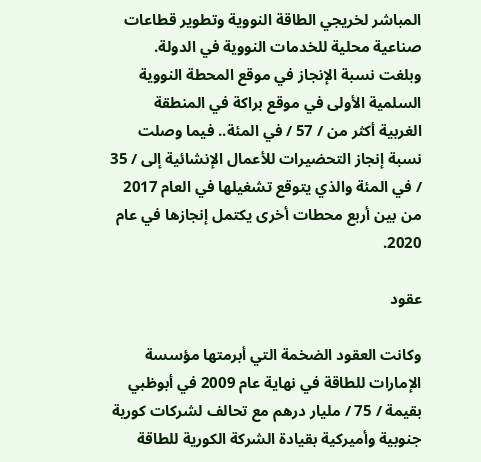المباشر لخريجي الطاقة النووية وتطوير قطاعات صناعية محلية للخدمات النووية في الدولة. وبلغت نسبة الإنجاز في موقع المحطة النووية السلمية الأولى في موقع براكة في المنطقة الغربية أكثر من / 57 / في المئة.. فيما وصلت نسبة إنجاز التحضيرات للأعمال الإنشائية إلى / 35 / في المئة والذي يتوقع تشغيلها في العام 2017 من بين أربع محطات أخرى يكتمل إنجازها في عام 2020.

عقود

وكانت العقود الضخمة التي أبرمتها مؤسسة الإمارات للطاقة في نهاية عام 2009 في أبوظبي بقيمة / 75 / مليار درهم مع تحالف لشركات كورية جنوبية وأميركية بقيادة الشركة الكورية للطاقة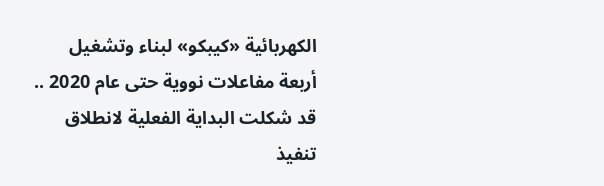الكهربائية «كيبكو» لبناء وتشغيل أربعة مفاعلات نووية حتى عام 2020 .. قد شكلت البداية الفعلية لانطلاق تنفيذ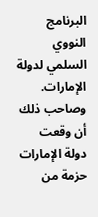البرنامج النووي السلمي لدولة الإمارات. وصاحب ذلك أن وقعت دولة الإمارات حزمة من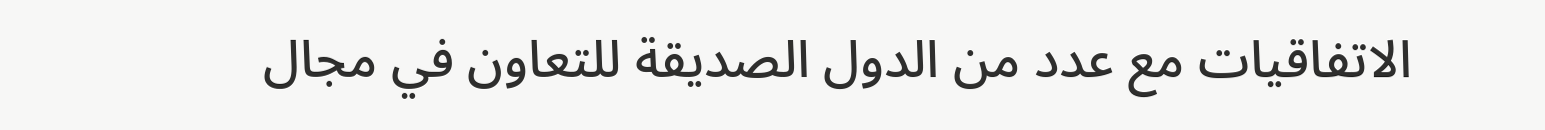الاتفاقيات مع عدد من الدول الصديقة للتعاون في مجال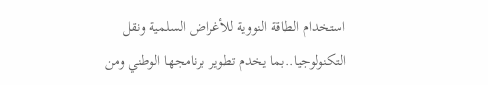استخدام الطاقة النووية للأغراض السلمية ونقل التكنولوجيا..بما يخدم تطوير برنامجها الوطني ومن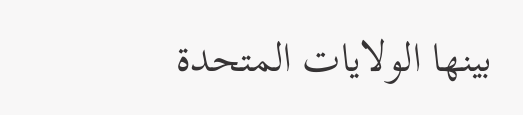بينها الولايات المتحدة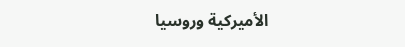الأميركية وروسيا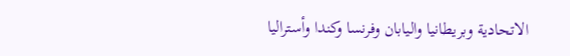الاتحادية وبريطانيا واليابان وفرنسا وكندا وأستراليا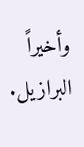وأخيراً البرازيل.